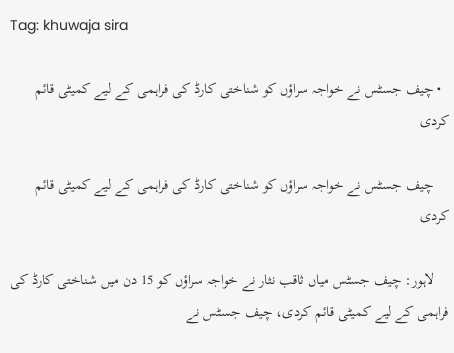Tag: khuwaja sira

  • چیف جسٹس نے خواجہ سراؤں کو شناختی کارڈ کی فراہمی کے لیے کمیٹی قائم کردی

    چیف جسٹس نے خواجہ سراؤں کو شناختی کارڈ کی فراہمی کے لیے کمیٹی قائم کردی

    لاہور: چیف جسٹس میاں ثاقب نثار نے خواجہ سراؤں کو 15 دن میں شناختی کارڈ کی فراہمی کے لیے کمیٹی قائم کردی، چیف جسٹس نے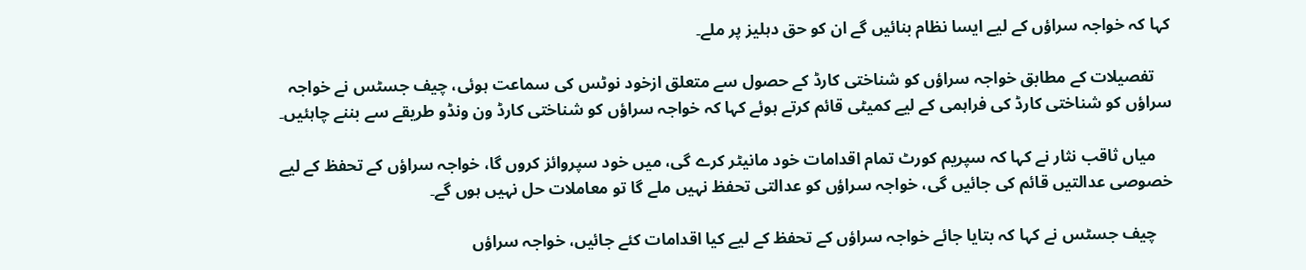کہا کہ خواجہ سراؤں کے لیے ایسا نظام بنائیں گے ان کو حق دہلیز پر ملے۔

    تفصیلات کے مطابق خواجہ سراؤں کو شناختی کارڈ کے حصول سے متعلق ازخود نوٹس کی سماعت ہوئی، چیف جسٹس نے خواجہ سراؤں کو شناختی کارڈ کی فراہمی کے لیے کمیٹی قائم کرتے ہوئے کہا کہ خواجہ سراؤں کو شناختی کارڈ ون ونڈو طریقے سے بننے چاہئیں۔

    میاں ثاقب نثار نے کہا کہ سپریم کورٹ تمام اقدامات خود مانیٹر کرے گی، میں خود سپروائز کروں گا، خواجہ سراؤں کے تحفظ کے لیے خصوصی عدالتیں قائم کی جائیں گی، خواجہ سراؤں کو عدالتی تحفظ نہیں ملے گا تو معاملات حل نہیں ہوں گے۔

    چیف جسٹس نے کہا کہ بتایا جائے خواجہ سراؤں کے تحفظ کے لیے کیا اقدامات کئے جائیں، خواجہ سراؤں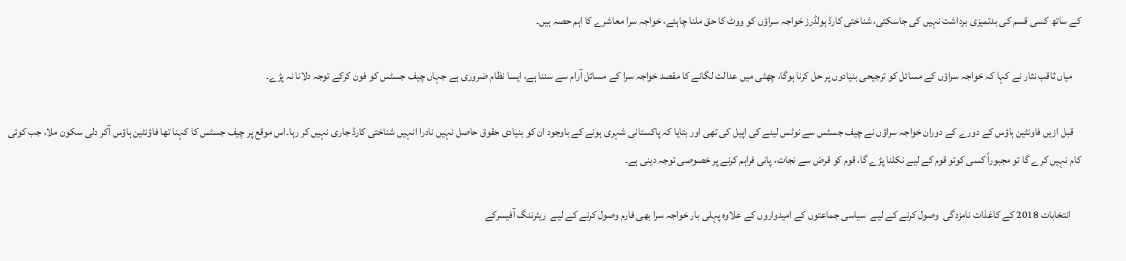کے ساتھ کسی قسم کی بدتمیزی برداشت نہیں کی جاسکتی، شناختی کارڈ ہولڈرز خواجہ سراؤں کو ووٹ کا حق ملنا چاہئے، خواجہ سرا معاشرے کا اہم حصہ ہیں۔

    میاں ثاقب نثار نے کہا کہ خواجہ سراؤں کے مسائل کو ترجیحی بنیادوں پر حل کرنا ہوگا، چھٹی میں عدالت لگانے کا مقصد خواجہ سرا کے مسائل آرام سے سننا ہے، ایسا نظام ضروری ہے جہاں چیف جسٹس کو فون کرکے توجہ دلانا نہ پڑے۔

    قبل ازیں فاونٹین ہاؤس کے دورے کے دوران خواجہ سراؤں نے چیف جسٹس سے نوٹس لینے کی اپیل کی تھی اور بتایا کہ پاکستانی شہری ہونے کے باوجود ان کو بنیادی حقوق حاصل نہیں نادرا انہیں شناختی کارڈ جاری نہیں کر رہا۔اس موقع پر چیف جسٹس کا کہنا تھا فاؤنٹین ہاؤس آکر دلی سکون ملا، جب کوئی کام نہیں کرے گا تو مجبوراً کسی کوتو قوم کے لیے نکلنا پڑے گا، قوم کو قرض سے نجات، پانی فراہم کرنے پر خصوصی توجہ دینی ہے۔

     انتخابات 2018 کے کاغذات نامزدگی  وصول کرنے کے لیے  سیاسی جماعتوں کے امیدواروں کے علاوہ پہلی بار خواجہ سرا بھی فارم وصول کرنے کے لیے  ریٹرننگ آفیسرکے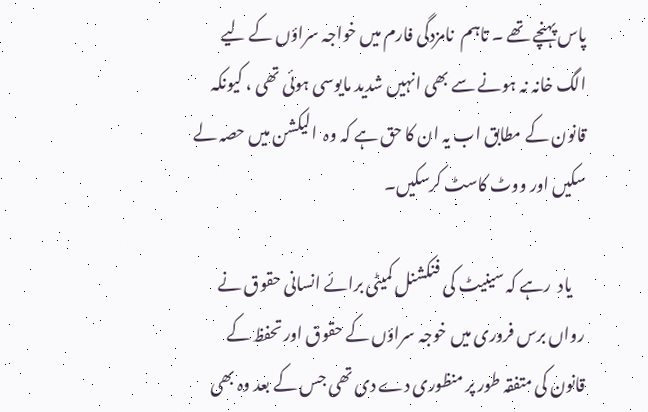پاس پہنچے تھے ۔ تاہم  نامزدگی فارم میں خواجہ سراؤں کے لیے الگ خانہ نہ ہونے سے بھی انہیں شدید مایوسی ہوئی تھی ، کیونکہ قانون کے مطابق اب یہ ان کا حق ہے کہ وہ  الیکشن میں حصہ لے سکیں اور ووٹ کاسٹ کرسکیں۔

    یاد  رہے کہ سینیٹ کی فنکشنل کمیٹی برائے انسانی حقوق نے رواں برس فروری میں خوجہ سراؤں کے حقوق اور تحفظ کے قانون کی متفقہ طور پر منظوری دے دی تھی جس کے بعد وہ بھی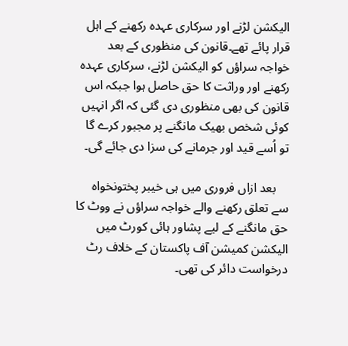الیکشن لڑنے اور سرکاری عہدہ رکھنے کے اہل قرار پائے تھے۔قانون کی منظوری کے بعد خواجہ سراؤں کو الیکشن لڑنے، سرکاری عہدہ رکھنے اور وراثت کا حق حاصل ہوا جبکہ اس قانون کی بھی منظوری دی گئی کہ اگر انہیں کوئی شخص بھیک مانگنے پر مجبور کرے گا تو اُسے قید اور جرمانے کی سزا دی جائے گی۔

    بعد ازاں فروری میں ہی خیبر پختونخواہ سے تعلق رکھنے والے خواجہ سراؤں نے ووٹ کا حق مانگنے کے لیے پشاور ہائی کورٹ میں الیکشن کمیشن آف پاکستان کے خلاف رٹ درخواست دائر کی تھی۔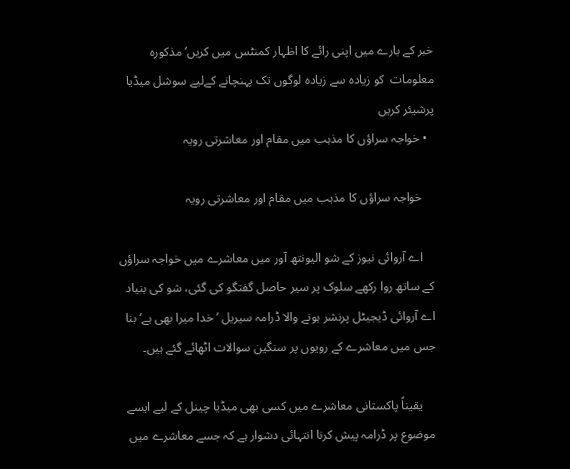خبر کے بارے میں اپنی رائے کا اظہار کمنٹس میں کریں‘ مذکورہ معلومات  کو زیادہ سے زیادہ لوگوں تک پہنچانے کےلیے سوشل میڈیا پرشیئر کریں
  • خواجہ سراؤں کا مذہب میں مقام اور معاشرتی رویہ

    خواجہ سراؤں کا مذہب میں مقام اور معاشرتی رویہ

    اے آروائی نیوز کے شو الیونتھ آور میں معاشرے میں خواجہ سراؤں کے ساتھ روا رکھے سلوک پر سیر حاصل گفتگو کی گئی، شو کی بنیاد اے آروائی ڈیجیٹل پرنشر ہونے والا ڈرامہ سیریل ’خدا میرا بھی ہے‘ بنا جس میں معاشرے کے رویوں پر سنگین سوالات اٹھائے گئے ہیں۔

    یقیناً پاکستانی معاشرے میں کسی بھی میڈیا چینل کے لیے ایسے موضوع پر ڈرامہ پیش کرنا انتہائی دشوار ہے کہ جسے معاشرے میں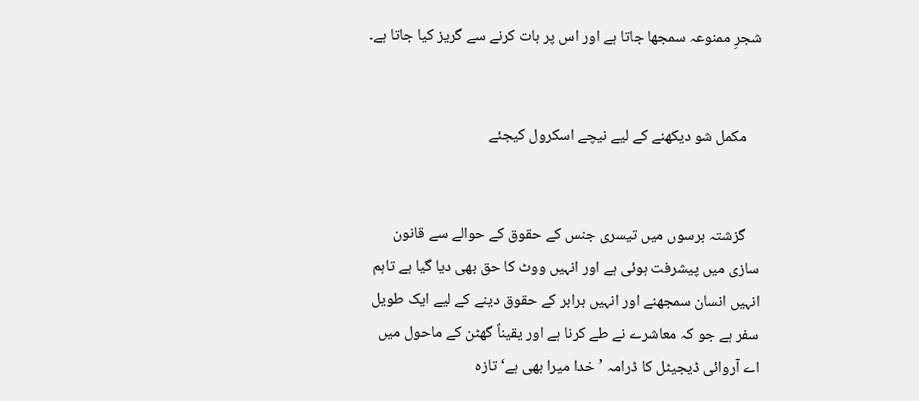شجرِ ممنوعہ سمجھا جاتا ہے اور اس پر بات کرنے سے گریز کیا جاتا ہے۔


    مکمل شو دیکھنے کے لیے نیچے اسکرول کیجئے


    گزشتہ برسوں میں تیسری جنس کے حقوق کے حوالے سے قانون سازی میں پیشرفت ہوئی ہے اور انہیں ووٹ کا حق بھی دیا گیا ہے تاہم انہیں انسان سمجھنے اور انہیں برابر کے حقوق دینے کے لیے ایک طویل سفر ہے جو کہ معاشرے نے طے کرنا ہے اور یقیناً گھٹن کے ماحول میں اے آروائی ڈیجیٹل کا ڈرامہ ’خدا میرا بھی ہے‘ تازہ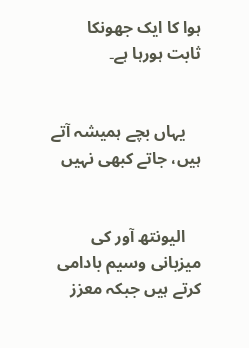ہوا کا ایک جھونکا ثابت ہورہا ہے۔


    یہاں بچے ہمیشہ آتے ہیں، جاتے کبھی نہیں


    الیونتھ آور کی میزبانی وسیم بادامی کرتے ہیں جبکہ معزز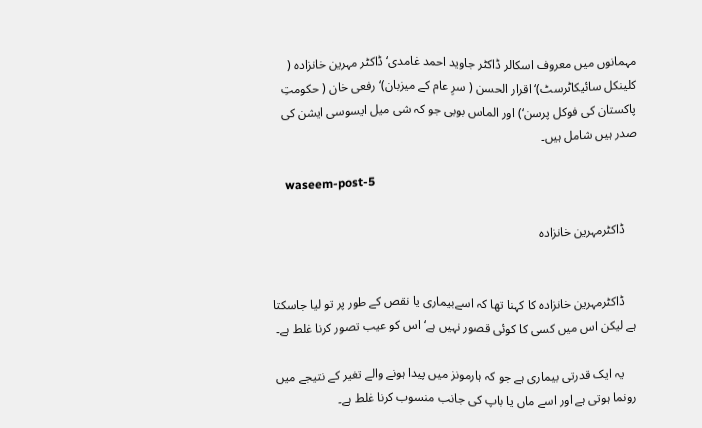مہمانوں میں معروف اسکالر ڈاکٹر جاوید احمد غامدی‘ ڈاکٹر مہرین خانزادہ ( کلینکل سائیکاٹرسٹ)‘ اقرار الحسن ( سرِ عام کے میزبان)‘ رفعی خان ( حکومتِ پاکستان کی فوکل پرسن‘) اور الماس بوبی جو کہ شی میل ایسوسی ایشن کی صدر ہیں شامل ہیں۔

    waseem-post-5

    ڈاکٹرمہرین خانزادہ


    ڈاکٹرمہرین خانزادہ کا کہنا تھا کہ اسےبیماری یا نقص کے طور پر تو لیا جاسکتا ہے لیکن اس میں کسی کا کوئی قصور نہیں ہے‘ اس کو عیب تصور کرنا غلط ہے۔

    یہ ایک قدرتی بیماری ہے جو کہ ہارمونز میں پیدا ہونے والے تغیر کے نتیجے میں رونما ہوتی ہے اور اسے ماں یا باپ کی جانب منسوب کرنا غلط ہے۔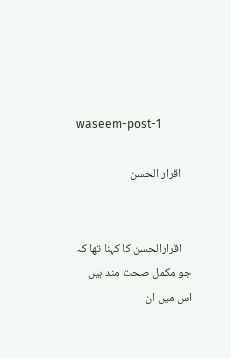waseem-post-1

    اقرار الحسن


    اقرارالحسن کا کہنا تھا کہ جو مکمل صحت مند ہیں اس میں ان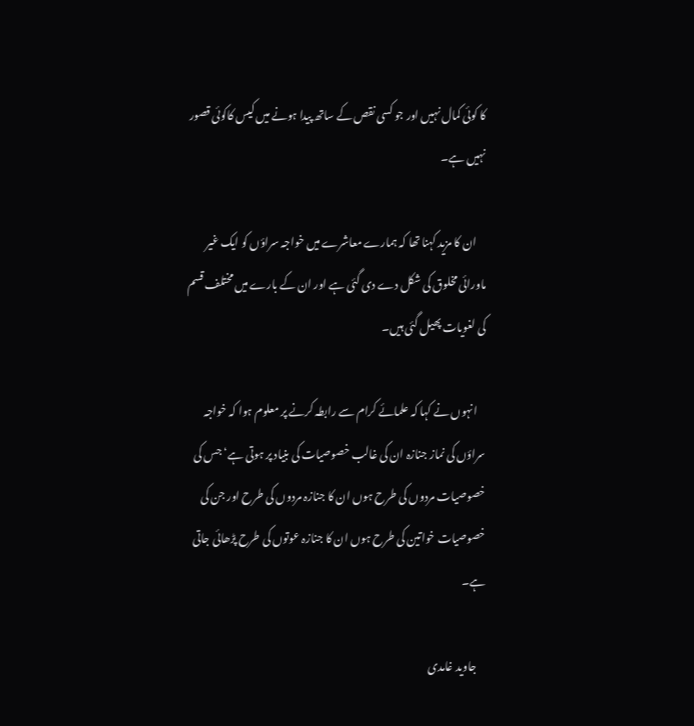کا کوئی کمال نہیں اور جو کسی نقص کے ساتھ پیدا ہونے میں کیس کاکوئی قصور نہیں ہے۔

    ان کا مزید کہنا تھا کہ ہمارے معاشرے میں خواجہ سراؤں کو ایک غیر ماورائی مخلوق کی شکل دے دی گئی ہے اور ان کے بارے میں مختلف قسم کی لغویات پھیل گئی ہیں۔

    انہوں نے کہا کہ علمائے کرام سے رابطہ کرنے پر معلوم ہوا کہ خواجہ سراؤں کی نماز جنازہ ان کی غالب خصوصیات کی بنیاد پر ہوتی ہے‘ جس کی خصوصیات مردوں کی طرح ہوں ان کا جنازہ مردوں کی طرح اور جن کی خصوصیات خواتین کی طرح ہوں ان کا جنازہ عوتوں کی طرح پڑھائی جاتی ہے۔

    جاوید غامدی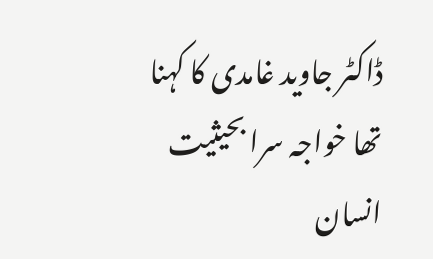ڈاکٹر جاوید غامدی کا کہنا تھا خواجہ سرا بحیثیت انسان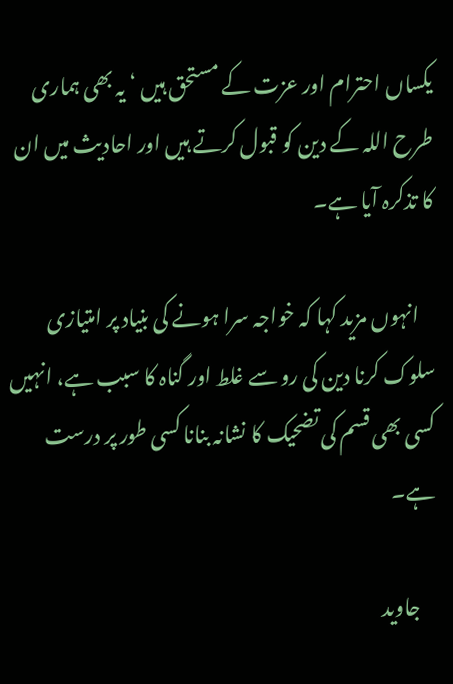یکساں احترام اور عزت کے مستحق ہیں ‘ یہ بھی ہماری طرح اللہ کے دین کو قبول کرتے ہیں اور احادیث میں ان کا تذکرہ آیا ہے۔

    انہوں مزید کہا کہ خواجہ سرا ہونے کی بنیاد پر امتیازی سلوک کرنا دین کی رو سے غلط اور گناہ کا سبب ہے، انہیں کسی بھی قسم کی تضحیک کا نشانہ بنانا کسی طور پر درست ہے۔

    جاوید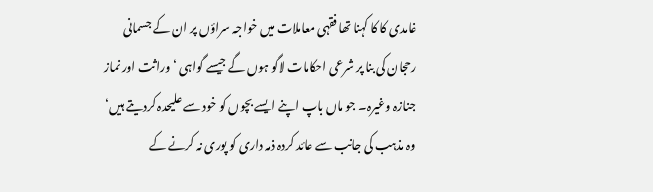غامدی کا کا کہنا تھا فقہی معاملات میں خواجہ سراؤں پر ان کے جسمانی رحجان کی بنا پر شرعی احکامات لاگو ہوں گے جیسے گواہی ‘ وراثت اور نماز جنازہ وغیرہ۔ جو ماں باپ اپنے ایسے بچوں کو خود سے علیحدہ کردیتے ہیں‘ وہ مذہب کی جانب سے عائد کردہ ذمہ داری کو پوری نہ کرنے کے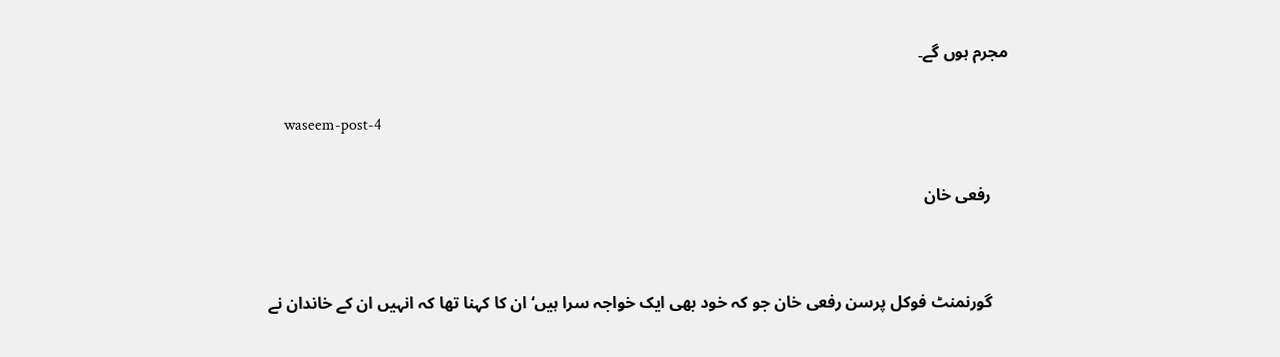مجرم ہوں گے۔

    waseem-post-4

    رفعی خان


    گورنمنٹ فوکل پرسن رفعی خان جو کہ خود بھی ایک خواجہ سرا ہیں‘ ان کا کہنا تھا کہ انہیں ان کے خاندان نے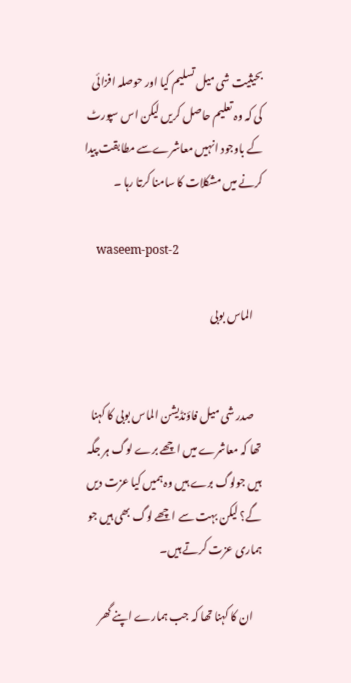بحیثیت شی میل تسلیم کیا اور حوصلہ افزائی کی کہ وہ تعلیم حاصل کریں لیکن اس سپورٹ کے باوجود انہیں معاشرےسے مطابقت پیدا کرنے میں مشکلات کا سامنا کرتا رہا ۔

    waseem-post-2

    الماس بوبی


    صدر شی میل فاؤنڈیشن الماس بوبی کا کہنا تھا کہ معاشرے میں اچھے برے لوگ ہر جگہ ہیں جولوگ برے ہیں وہ ہمیں کیا عزت دیں گے؟ لیکن بہت سے اچھے لوگ بھی ہیں جو ہماری عزت کرتے ہیں۔

    ان کا کہنا تھا کہ جب ہمارے اپنے گھر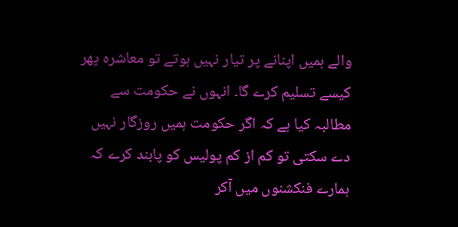والے ہمیں اپنانے پر تیار نہیں ہوتے تو معاشرہ پھر کیسے تسلیم کرے گا۔ انہوں نے حکومت سے مطالبہ کیا ہے کہ اگر حکومت ہمیں روزگار نہیں دے سکتی تو کم از کم پولیس کو پابند کرے کہ ہمارے فنکشنوں میں آکر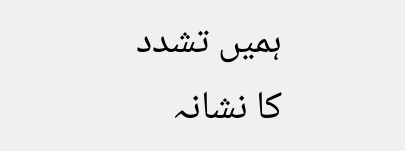ہمیں تشدد کا نشانہ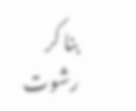بنا کر رشوت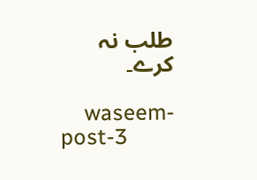طلب نہ کرے۔

    waseem-post-3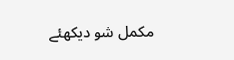مکمل شو دیکھئے